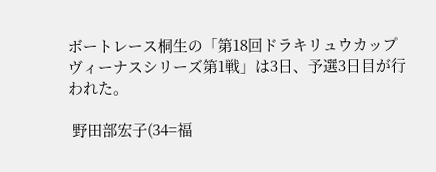ボートレース桐生の「第18回ドラキリュウカップ ヴィーナスシリーズ第1戦」は3日、予選3日目が行われた。

 野田部宏子(34=福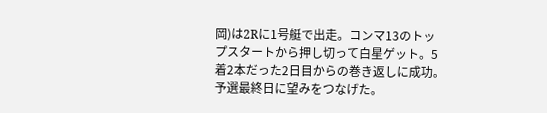岡)は2Rに1号艇で出走。コンマ13のトップスタートから押し切って白星ゲット。5着2本だった2日目からの巻き返しに成功。予選最終日に望みをつなげた。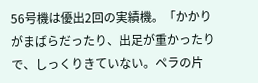56号機は優出2回の実績機。「かかりがまばらだったり、出足が重かったりで、しっくりきていない。ペラの片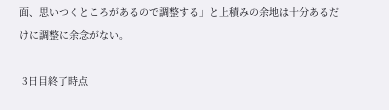面、思いつくところがあるので調整する」と上積みの余地は十分あるだけに調整に余念がない。

 3日目終了時点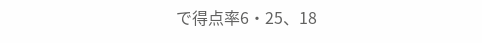で得点率6・25、18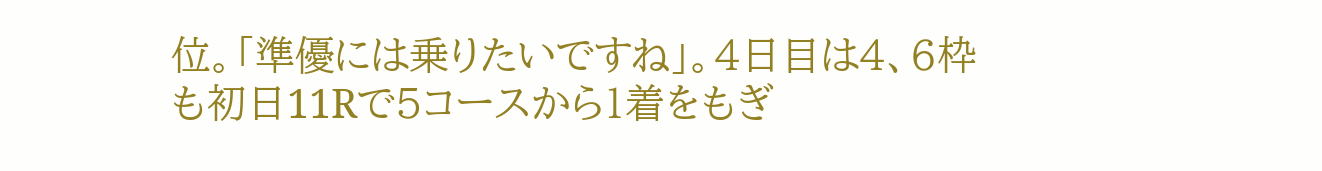位。「準優には乗りたいですね」。4日目は4、6枠も初日11Rで5コースから1着をもぎ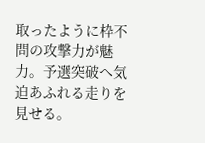取ったように枠不問の攻撃力が魅力。予選突破へ気迫あふれる走りを見せる。